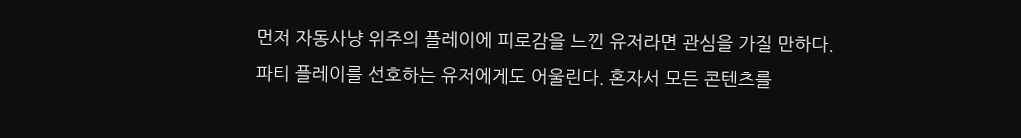먼저 자동사냥 위주의 플레이에 피로감을 느낀 유저라면 관심을 가질 만하다.
파티 플레이를 선호하는 유저에게도 어울린다. 혼자서 모든 콘텐츠를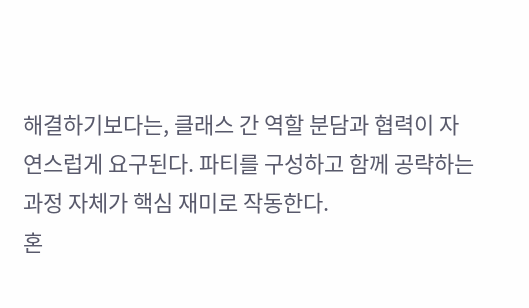해결하기보다는, 클래스 간 역할 분담과 협력이 자연스럽게 요구된다. 파티를 구성하고 함께 공략하는 과정 자체가 핵심 재미로 작동한다.
혼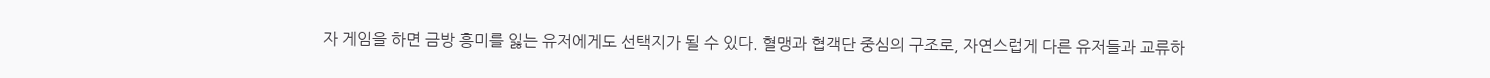자 게임을 하면 금방 흥미를 잃는 유저에게도 선택지가 될 수 있다. 혈맹과 협객단 중심의 구조로, 자연스럽게 다른 유저들과 교류하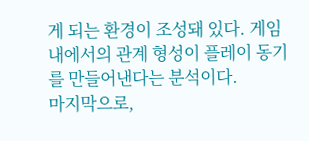게 되는 환경이 조성돼 있다. 게임 내에서의 관계 형성이 플레이 동기를 만들어낸다는 분석이다.
마지막으로,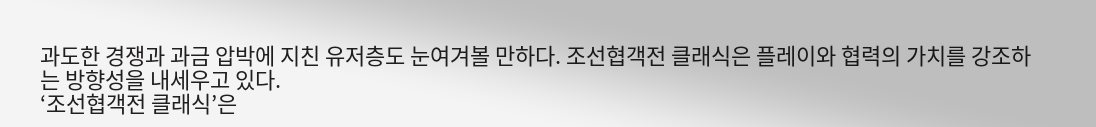과도한 경쟁과 과금 압박에 지친 유저층도 눈여겨볼 만하다. 조선협객전 클래식은 플레이와 협력의 가치를 강조하는 방향성을 내세우고 있다.
‘조선협객전 클래식’은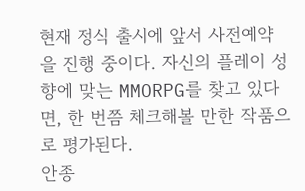현재 정식 출시에 앞서 사전예약을 진행 중이다. 자신의 플레이 성향에 맞는 MMORPG를 찾고 있다면, 한 번쯤 체크해볼 만한 작품으로 평가된다.
안종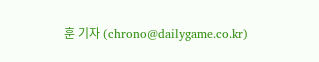훈 기자 (chrono@dailygame.co.kr)